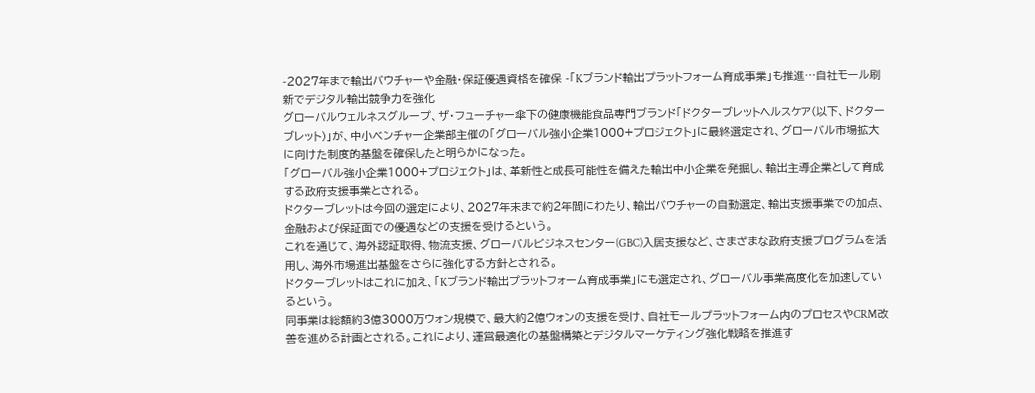-2027年まで輸出バウチャーや金融・保証優遇資格を確保 -「Kブランド輸出プラットフォーム育成事業」も推進…自社モール刷新でデジタル輸出競争力を強化
グローバルウェルネスグループ、ザ・フューチャー傘下の健康機能食品専門ブランド「ドクターブレットヘルスケア(以下、ドクターブレット)」が、中小ベンチャー企業部主催の「グローバル強小企業1000+プロジェクト」に最終選定され、グローバル市場拡大に向けた制度的基盤を確保したと明らかになった。
「グローバル強小企業1000+プロジェクト」は、革新性と成長可能性を備えた輸出中小企業を発掘し、輸出主導企業として育成する政府支援事業とされる。
ドクターブレットは今回の選定により、2027年末まで約2年間にわたり、輸出バウチャーの自動選定、輸出支援事業での加点、金融および保証面での優遇などの支援を受けるという。
これを通じて、海外認証取得、物流支援、グローバルビジネスセンター(GBC)入居支援など、さまざまな政府支援プログラムを活用し、海外市場進出基盤をさらに強化する方針とされる。
ドクターブレットはこれに加え、「Kブランド輸出プラットフォーム育成事業」にも選定され、グローバル事業高度化を加速しているという。
同事業は総額約3億3000万ウォン規模で、最大約2億ウォンの支援を受け、自社モールプラットフォーム内のプロセスやCRM改善を進める計画とされる。これにより、運営最適化の基盤構築とデジタルマーケティング強化戦略を推進す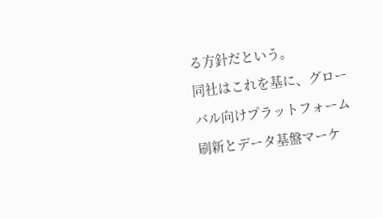る方針だという。
同社はこれを基に、グローバル向けプラットフォーム刷新とデータ基盤マーケ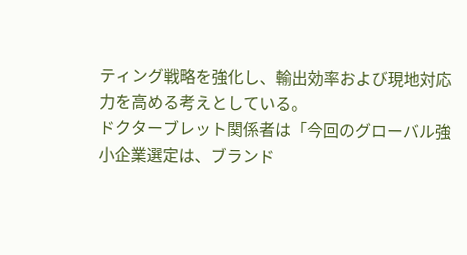ティング戦略を強化し、輸出効率および現地対応力を高める考えとしている。
ドクターブレット関係者は「今回のグローバル強小企業選定は、ブランド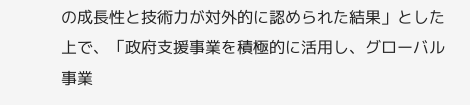の成長性と技術力が対外的に認められた結果」とした上で、「政府支援事業を積極的に活用し、グローバル事業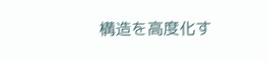構造を高度化す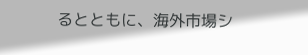るとともに、海外市場シ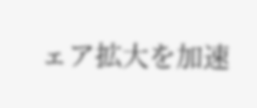ェア拡大を加速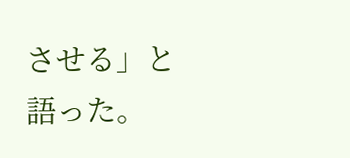させる」と語った。